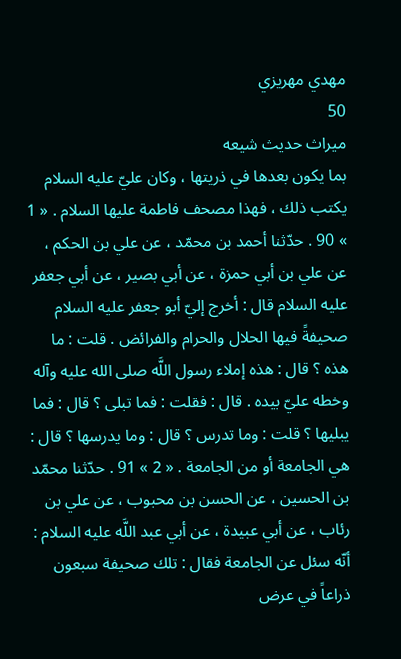مهدي مهريزي
50
ميراث حديث شيعه
بما يكون بعدها في ذريتها ، وكان عليّ عليه السلام يكتب ذلك ، فهذا مصحف فاطمة عليها السلام . « 1 » 90 . حدّثنا أحمد بن محمّد ، عن علي بن الحكم ، عن علي بن أبي حمزة ، عن أبي بصير ، عن أبي جعفر عليه السلام قال : أخرج إليّ أبو جعفر عليه السلام صحيفةً فيها الحلال والحرام والفرائض . قلت : ما هذه ؟ قال : هذه إملاء رسول اللَّه صلى الله عليه وآله وخطه عليّ بيده . قال : فقلت : فما تبلى ؟ قال : فما يبليها ؟ قلت : وما تدرس ؟ قال : وما يدرسها ؟ قال : هي الجامعة أو من الجامعة . « 2 » 91 . حدّثنا محمّد بن الحسين ، عن الحسن بن محبوب ، عن علي بن رئاب ، عن أبي عبيدة ، عن أبي عبد اللَّه عليه السلام : أنّه سئل عن الجامعة فقال : تلك صحيفة سبعون ذراعاً في عرض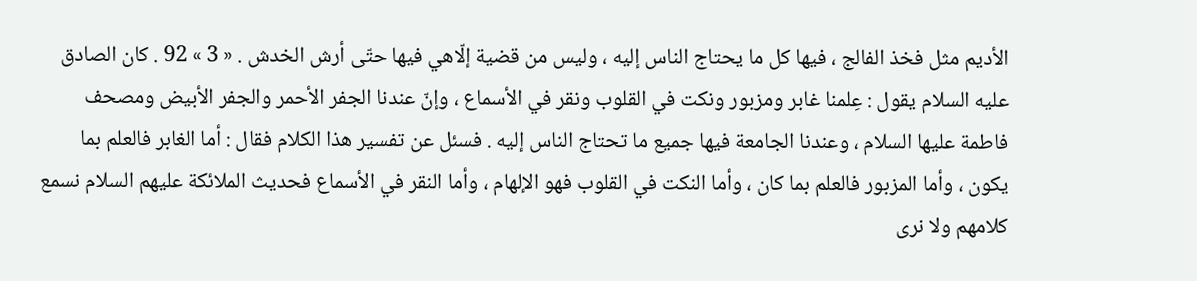الأديم مثل فخذ الفالج ، فيها كل ما يحتاج الناس إليه ، وليس من قضية إلّاهي فيها حتّى أرش الخدش . « 3 » 92 . كان الصادق عليه السلام يقول : عِلمنا غابر ومزبور ونكت في القلوب ونقر في الأسماع ، وإنّ عندنا الجفر الأحمر والجفر الأبيض ومصحف فاطمة عليها السلام ، وعندنا الجامعة فيها جميع ما تحتاج الناس إليه . فسئل عن تفسير هذا الكلام فقال : أما الغابر فالعلم بما يكون ، وأما المزبور فالعلم بما كان ، وأما النكت في القلوب فهو الإلهام ، وأما النقر في الأسماع فحديث الملائكة عليهم السلام نسمع كلامهم ولا نرى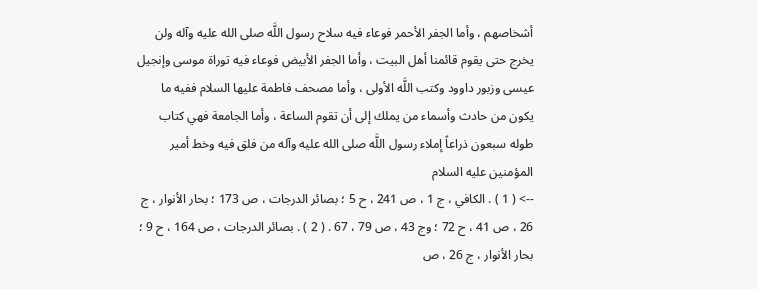أشخاصهم ، وأما الجفر الأحمر فوعاء فيه سلاح رسول اللَّه صلى الله عليه وآله ولن يخرج حتى يقوم قائمنا أهل البيت ، وأما الجفر الأبيض فوعاء فيه توراة موسى وإنجيل عيسى وزبور داوود وكتب اللَّه الأولى ، وأما مصحف فاطمة عليها السلام ففيه ما يكون من حادث وأسماء من يملك إلى أن تقوم الساعة ، وأما الجامعة فهي كتاب طوله سبعون ذراعاً إملاء رسول اللَّه صلى الله عليه وآله من فلق فيه وخط أمير المؤمنين عليه السلام
--> ( 1 ) . الكافي ، ج 1 ، ص 241 ، ح 5 ؛ بصائر الدرجات ، ص 173 ؛ بحار الأنوار ، ج 26 ، ص 41 ، ح 72 ؛ وج 43 ، ص 79 ، 67 . ( 2 ) . بصائر الدرجات ، ص 164 ، ح 9 ؛ بحار الأنوار ، ج 26 ، ص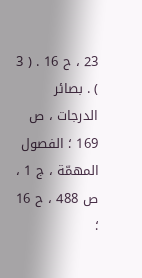23 ، ح 16 . ( 3 ) . بصائر الدرجات ، ص 169 ؛ الفصول المهمّة ، ج 1 ، ص 488 ، ح 16 ؛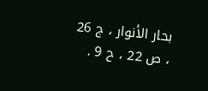بحار الأنوار ، ج 26 ، ص 22 ، ح 9 .